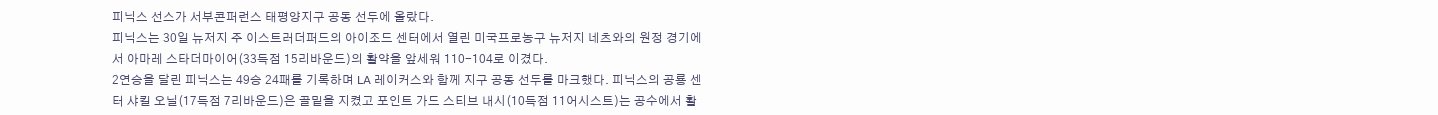피닉스 선스가 서부콘퍼런스 태평양지구 공동 선두에 올랐다.
피닉스는 30일 뉴저지 주 이스트러더퍼드의 아이조드 센터에서 열린 미국프로농구 뉴저지 네츠와의 원정 경기에서 아마레 스타더마이어(33득점 15리바운드)의 활약을 앞세워 110-104로 이겼다.
2연승을 달린 피닉스는 49승 24패를 기록하며 LA 레이커스와 함께 지구 공동 선두를 마크했다. 피닉스의 공룡 센터 샤킬 오닐(17득점 7리바운드)은 골밑을 지켰고 포인트 가드 스티브 내시(10득점 11어시스트)는 공수에서 활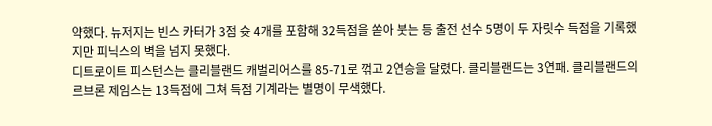약했다. 뉴저지는 빈스 카터가 3점 슛 4개를 포함해 32득점을 쏟아 붓는 등 출전 선수 5명이 두 자릿수 득점을 기록했지만 피닉스의 벽을 넘지 못했다.
디트로이트 피스턴스는 클리블랜드 캐벌리어스를 85-71로 꺾고 2연승을 달렸다. 클리블랜드는 3연패. 클리블랜드의 르브론 제임스는 13득점에 그쳐 득점 기계라는 별명이 무색했다.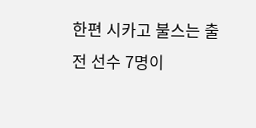한편 시카고 불스는 출전 선수 7명이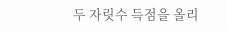두 자릿수 득점을 올리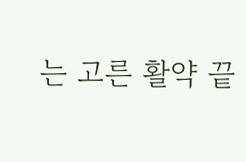는 고른 활약 끝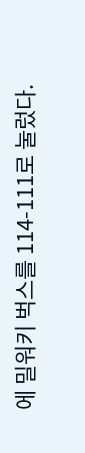에 밀워키 벅스를 114-111로 눌렀다.